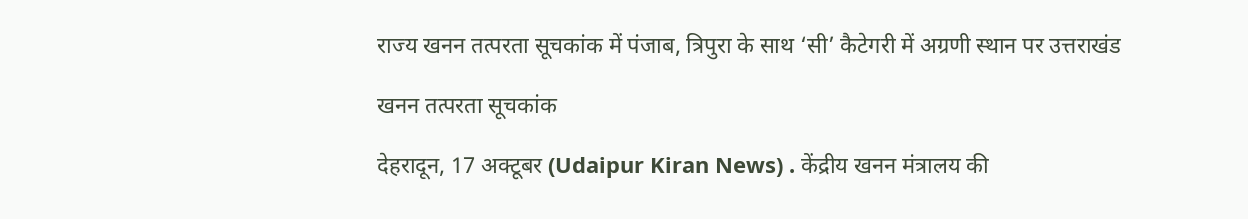राज्य खनन तत्परता सूचकांक में पंजाब, त्रिपुरा के साथ ‘सी’ कैटेगरी में अग्रणी स्थान पर उत्तराखंड

खनन तत्परता सूचकांक

देहरादून, 17 अक्टूबर (Udaipur Kiran News) . केंद्रीय खनन मंत्रालय की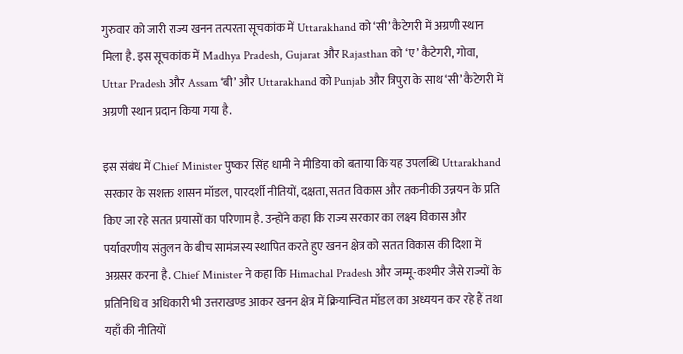गुरुवार को जारी राज्य खनन तत्परता सूचकांक में Uttarakhand को ‘सी’ कैटेगरी में अग्रणी स्थान मिला है. इस सूचकांक में Madhya Pradesh, Gujarat और Rajasthan को ‘ए’ कैटेगरी, गोवा, Uttar Pradesh और Assam ‘बी’ और Uttarakhand को Punjab और त्रिपुरा के साथ ‘सी’ कैटेगरी में अग्रणी स्थान प्रदान किया गया है.

इस संबंध में Chief Minister पुष्कर सिंह धामी ने मीडिया को बताया कि यह उपलब्धि Uttarakhand सरकार के सशक्त शासन मॉडल, पारदर्शी नीतियों, दक्षता, सतत विकास और तकनीकी उन्नयन के प्रति किए जा रहे सतत प्रयासों का परिणाम है. उन्होंने कहा कि राज्य सरकार का लक्ष्य विकास और पर्यावरणीय संतुलन के बीच सामंजस्य स्थापित करते हुए खनन क्षेत्र को सतत विकास की दिशा में अग्रसर करना है. Chief Minister ने कहा कि Himachal Pradesh और जम्मू-कश्मीर जैसे राज्यों के प्रतिनिधि व अधिकारी भी उत्तराखण्ड आकर खनन क्षेत्र में क्रियान्वित मॉडल का अध्ययन कर रहे हैं तथा यहाँ की नीतियों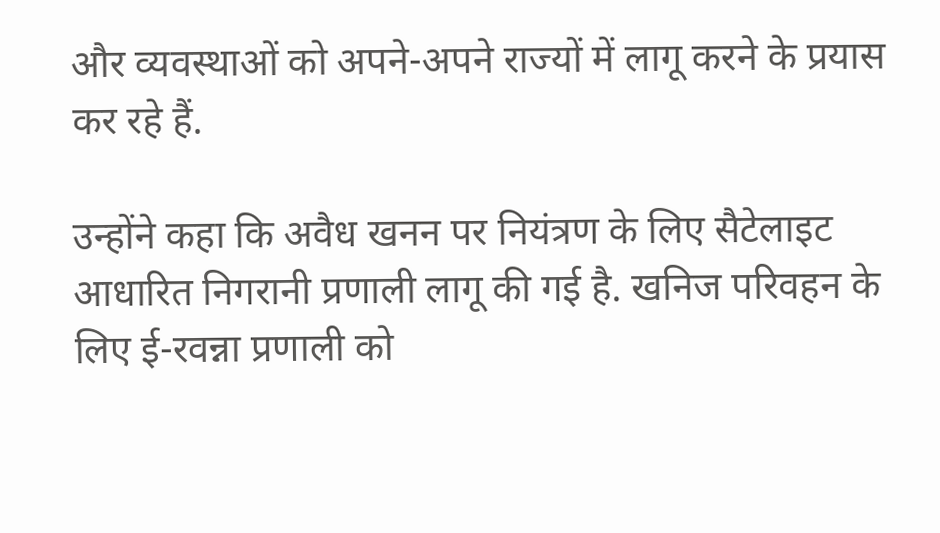और व्यवस्थाओं को अपने-अपने राज्यों में लागू करने के प्रयास कर रहे हैं.

उन्होंने कहा कि अवैध खनन पर नियंत्रण के लिए सैटेलाइट आधारित निगरानी प्रणाली लागू की गई है. खनिज परिवहन के लिए ई-रवन्ना प्रणाली को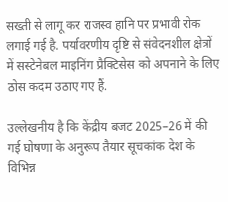सख्ती से लागू कर राजस्व हानि पर प्रभावी रोक लगाई गई है. पर्यावरणीय दृष्टि से संवेदनशील क्षेत्रों में सस्टेनेबल माइनिंग प्रैक्टिसेस को अपनाने के लिए ठोस कदम उठाए गए हैं.

उल्लेखनीय है कि केंद्रीय बजट 2025–26 में की गई घोषणा के अनुरूप तैयार सूचकांक देश के विभिन्न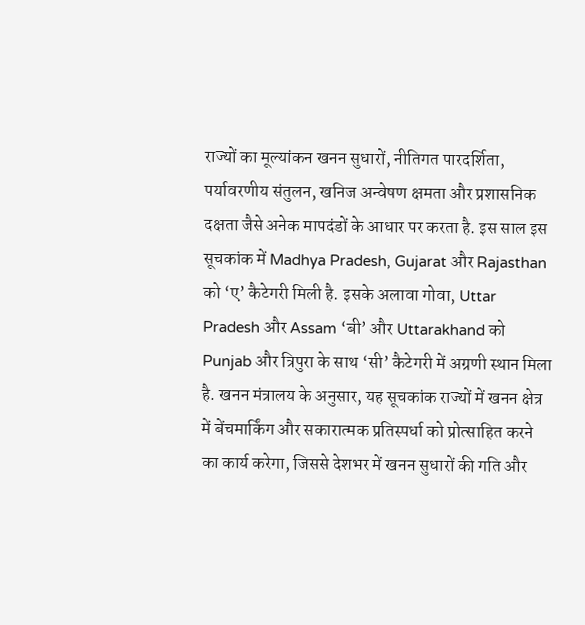राज्यों का मूल्यांकन खनन सुधारों, नीतिगत पारदर्शिता, पर्यावरणीय संतुलन, खनिज अन्वेषण क्षमता और प्रशासनिक दक्षता जैसे अनेक मापदंडों के आधार पर करता है. इस साल इस सूचकांक में Madhya Pradesh, Gujarat और Rajasthan को ‘ए’ कैटेगरी मिली है. इसके अलावा गोवा, Uttar Pradesh और Assam ‘बी’ और Uttarakhand को Punjab और त्रिपुरा के साथ ‘सी’ कैटेगरी में अग्रणी स्थान मिला है. खनन मंत्रालय के अनुसार, यह सूचकांक राज्यों में खनन क्षेत्र में बेंचमार्किंग और सकारात्मक प्रतिस्पर्धा को प्रोत्साहित करने का कार्य करेगा, जिससे देशभर में खनन सुधारों की गति और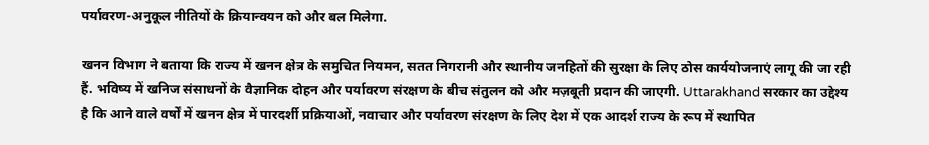पर्यावरण-अनुकूल नीतियों के क्रियान्वयन को और बल मिलेगा.

खनन विभाग ने बताया कि राज्य में खनन क्षेत्र के समुचित नियमन, सतत निगरानी और स्थानीय जनहितों की सुरक्षा के लिए ठोस कार्ययोजनाएं लागू की जा रही हैं. भविष्य में खनिज संसाधनों के वैज्ञानिक दोहन और पर्यावरण संरक्षण के बीच संतुलन को और मज़बूती प्रदान की जाएगी. Uttarakhand सरकार का उद्देश्य है कि आने वाले वर्षों में खनन क्षेत्र में पारदर्शी प्रक्रियाओं, नवाचार और पर्यावरण संरक्षण के लिए देश में एक आदर्श राज्य के रूप में स्थापित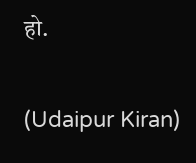हो.

(Udaipur Kiran)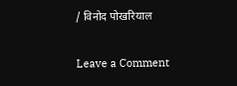/ विनोद पोखरियाल

Leave a Comment